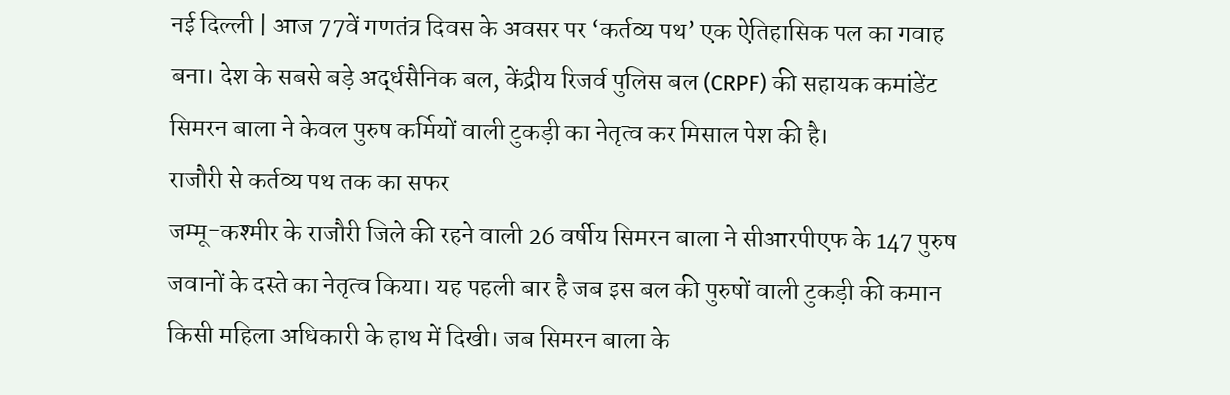नई दिल्ली | आज 77वें गणतंत्र दिवस के अवसर पर ‘कर्तव्य पथ’ एक ऐतिहासिक पल का गवाह बना। देश के सबसे बड़े अर्द्धसैनिक बल, केंद्रीय रिजर्व पुलिस बल (CRPF) की सहायक कमांडेंट सिमरन बाला ने केवल पुरुष कर्मियों वाली टुकड़ी का नेतृत्व कर मिसाल पेश की है।
राजौरी से कर्तव्य पथ तक का सफर
जम्मू-कश्मीर के राजौरी जिले की रहने वाली 26 वर्षीय सिमरन बाला ने सीआरपीएफ के 147 पुरुष जवानों के दस्ते का नेतृत्व किया। यह पहली बार है जब इस बल की पुरुषों वाली टुकड़ी की कमान किसी महिला अधिकारी के हाथ में दिखी। जब सिमरन बाला के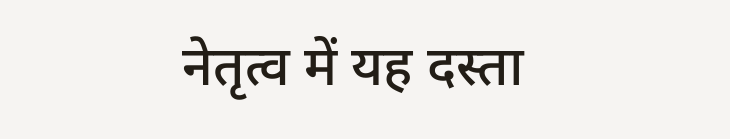नेतृत्व में यह दस्ता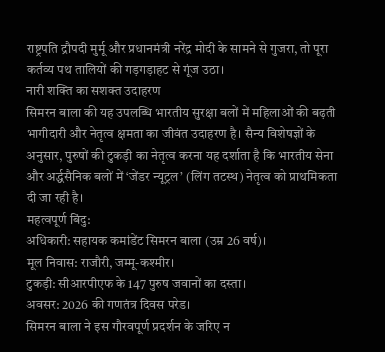राष्ट्रपति द्रौपदी मुर्मू और प्रधानमंत्री नरेंद्र मोदी के सामने से गुजरा, तो पूरा कर्तव्य पथ तालियों की गड़गड़ाहट से गूंज उठा।
नारी शक्ति का सशक्त उदाहरण
सिमरन बाला की यह उपलब्धि भारतीय सुरक्षा बलों में महिलाओं की बढ़ती भागीदारी और नेतृत्व क्षमता का जीवंत उदाहरण है। सैन्य विशेषज्ञों के अनुसार, पुरुषों की टुकड़ी का नेतृत्व करना यह दर्शाता है कि भारतीय सेना और अर्द्धसैनिक बलों में ‘जेंडर न्यूट्रल’ (लिंग तटस्थ) नेतृत्व को प्राथमिकता दी जा रही है।
महत्वपूर्ण बिंदु:
अधिकारी: सहायक कमांडेंट सिमरन बाला (उम्र 26 वर्ष)।
मूल निवास: राजौरी, जम्मू-कश्मीर।
टुकड़ी: सीआरपीएफ के 147 पुरुष जवानों का दस्ता।
अवसर: 2026 की गणतंत्र दिवस परेड।
सिमरन बाला ने इस गौरवपूर्ण प्रदर्शन के जरिए न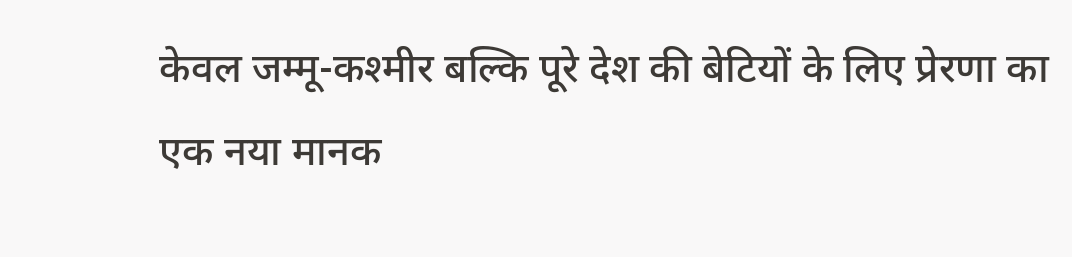केवल जम्मू-कश्मीर बल्कि पूरे देश की बेटियों के लिए प्रेरणा का एक नया मानक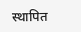स्थापित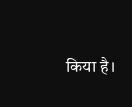किया है।